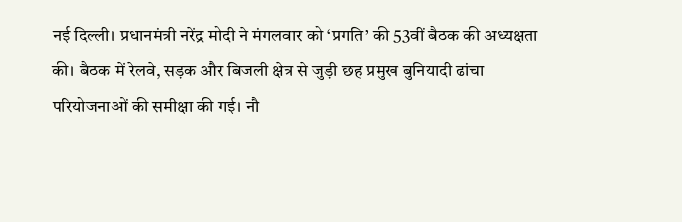नई दिल्ली। प्रधानमंत्री नरेंद्र मोदी ने मंगलवार को ‘प्रगति’ की 53वीं बैठक की अध्यक्षता की। बैठक में रेलवे, सड़क और बिजली क्षेत्र से जुड़ी छह प्रमुख बुनियादी ढांचा परियोजनाओं की समीक्षा की गई। नौ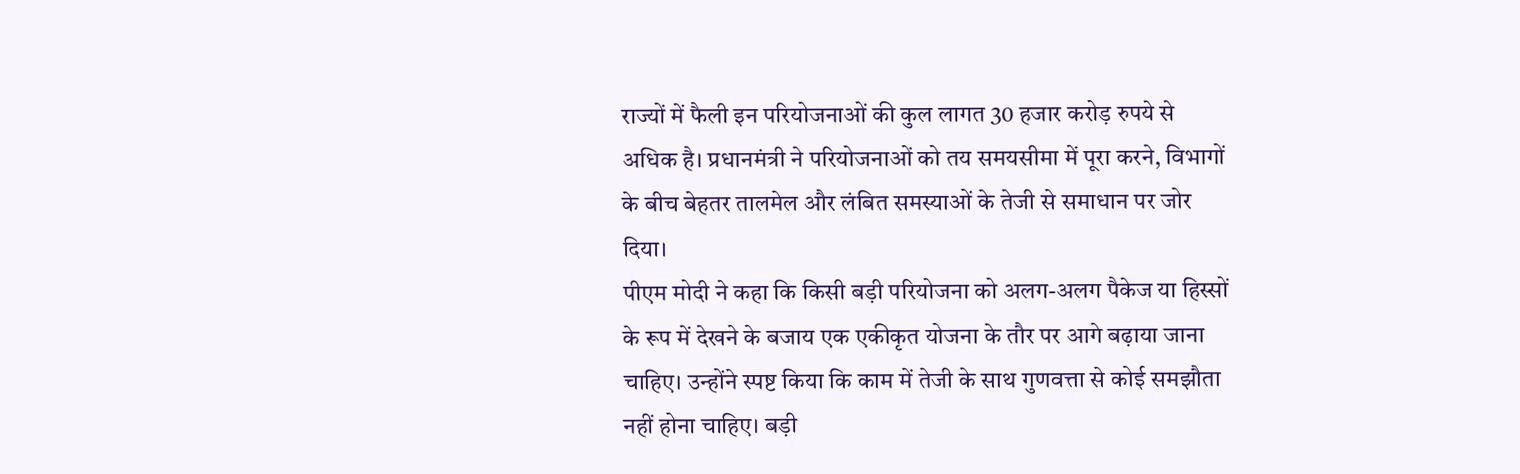राज्यों में फैली इन परियोजनाओं की कुल लागत 30 हजार करोड़ रुपये से अधिक है। प्रधानमंत्री ने परियोजनाओं को तय समयसीमा में पूरा करने, विभागों के बीच बेहतर तालमेल और लंबित समस्याओं के तेजी से समाधान पर जोर दिया।
पीएम मोदी ने कहा कि किसी बड़ी परियोजना को अलग-अलग पैकेज या हिस्सों के रूप में देखने के बजाय एक एकीकृत योजना के तौर पर आगे बढ़ाया जाना चाहिए। उन्होंने स्पष्ट किया कि काम में तेजी के साथ गुणवत्ता से कोई समझौता नहीं होना चाहिए। बड़ी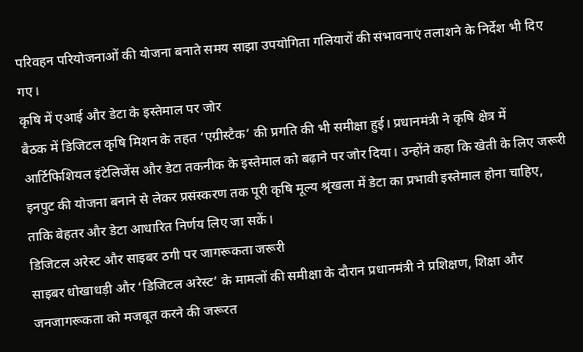परिवहन परियोजनाओं की योजना बनाते समय साझा उपयोगिता गलियारों की संभावनाएं तलाशने के निर्देश भी दिए गए।
कृषि में एआई और डेटा के इस्तेमाल पर जोर
बैठक में डिजिटल कृषि मिशन के तहत ‘एग्रीस्टैक’ की प्रगति की भी समीक्षा हुई। प्रधानमंत्री ने कृषि क्षेत्र में आर्टिफिशियल इंटेलिजेंस और डेटा तकनीक के इस्तेमाल को बढ़ाने पर जोर दिया। उन्होंने कहा कि खेती के लिए जरूरी इनपुट की योजना बनाने से लेकर प्रसंस्करण तक पूरी कृषि मूल्य श्रृंखला में डेटा का प्रभावी इस्तेमाल होना चाहिए, ताकि बेहतर और डेटा आधारित निर्णय लिए जा सकें।
डिजिटल अरेस्ट और साइबर ठगी पर जागरूकता जरूरी
साइबर धोखाधड़ी और ‘डिजिटल अरेस्ट’ के मामलों की समीक्षा के दौरान प्रधानमंत्री ने प्रशिक्षण, शिक्षा और जनजागरूकता को मजबूत करने की जरूरत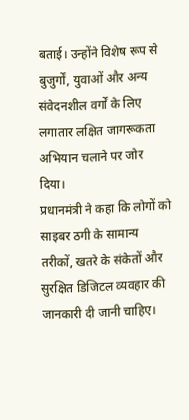बताई। उन्होंने विशेष रूप से बुजुर्गों, युवाओं और अन्य संवेदनशील वर्गों के लिए लगातार लक्षित जागरूकता अभियान चलाने पर जोर दिया।
प्रधानमंत्री ने कहा कि लोगों को साइबर ठगी के सामान्य तरीकों, खतरे के संकेतों और सुरक्षित डिजिटल व्यवहार की जानकारी दी जानी चाहिए।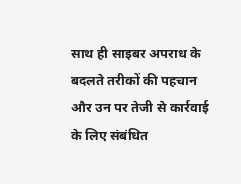साथ ही साइबर अपराध के बदलते तरीकों की पहचान और उन पर तेजी से कार्रवाई के लिए संबंधित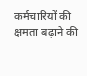कर्मचारियों की क्षमता बढ़ाने की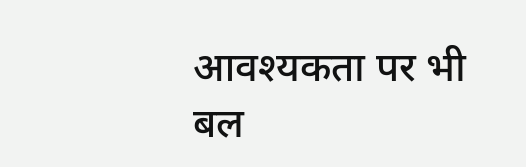आवश्यकता पर भी बल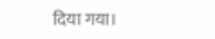दिया गया।